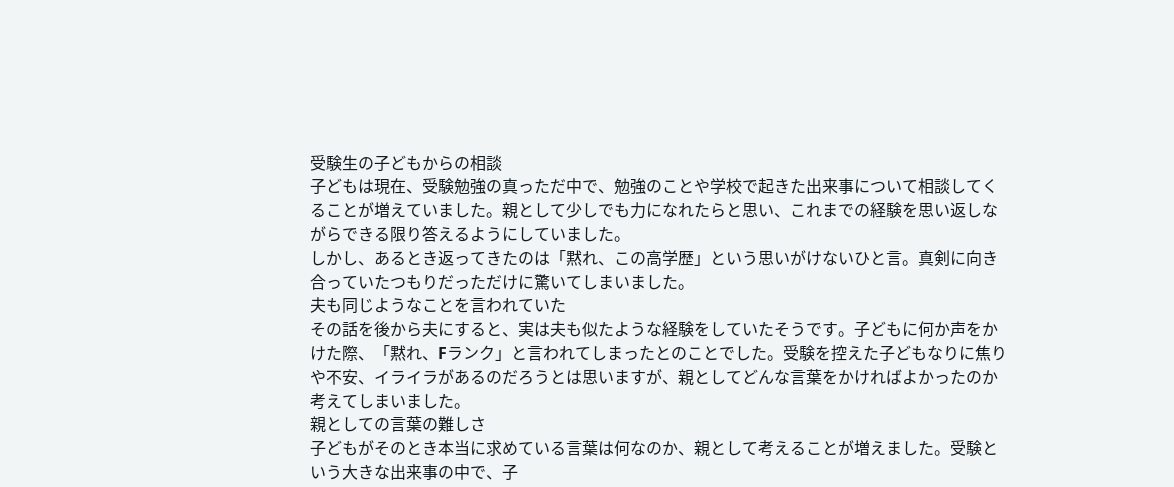受験生の子どもからの相談
子どもは現在、受験勉強の真っただ中で、勉強のことや学校で起きた出来事について相談してくることが増えていました。親として少しでも力になれたらと思い、これまでの経験を思い返しながらできる限り答えるようにしていました。
しかし、あるとき返ってきたのは「黙れ、この高学歴」という思いがけないひと言。真剣に向き合っていたつもりだっただけに驚いてしまいました。
夫も同じようなことを言われていた
その話を後から夫にすると、実は夫も似たような経験をしていたそうです。子どもに何か声をかけた際、「黙れ、Fランク」と言われてしまったとのことでした。受験を控えた子どもなりに焦りや不安、イライラがあるのだろうとは思いますが、親としてどんな言葉をかければよかったのか考えてしまいました。
親としての言葉の難しさ
子どもがそのとき本当に求めている言葉は何なのか、親として考えることが増えました。受験という大きな出来事の中で、子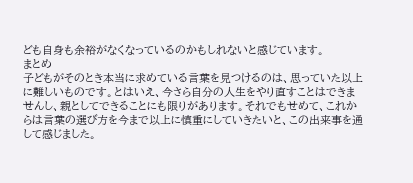ども自身も余裕がなくなっているのかもしれないと感じています。
まとめ
子どもがそのとき本当に求めている言葉を見つけるのは、思っていた以上に難しいものです。とはいえ、今さら自分の人生をやり直すことはできませんし、親としてできることにも限りがあります。それでもせめて、これからは言葉の選び方を今まで以上に慎重にしていきたいと、この出来事を通して感じました。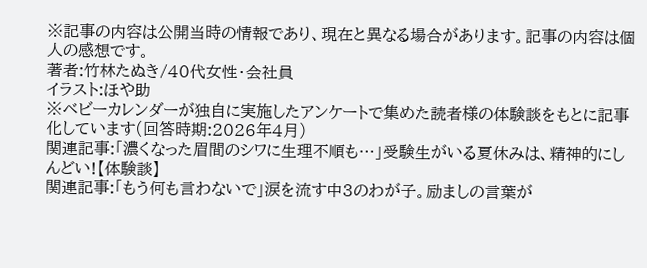※記事の内容は公開当時の情報であり、現在と異なる場合があります。記事の内容は個人の感想です。
著者:竹林たぬき/40代女性・会社員
イラスト:ほや助
※ベビーカレンダーが独自に実施したアンケートで集めた読者様の体験談をもとに記事化しています(回答時期:2026年4月)
関連記事:「濃くなった眉間のシワに生理不順も…」受験生がいる夏休みは、精神的にしんどい!【体験談】
関連記事:「もう何も言わないで」涙を流す中3のわが子。励ましの言葉が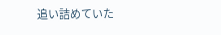追い詰めていた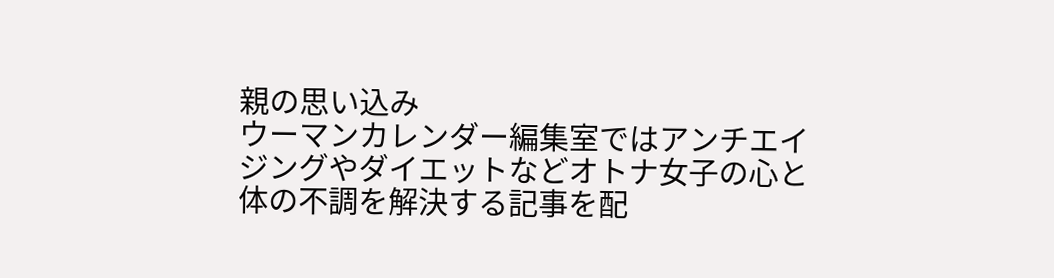親の思い込み
ウーマンカレンダー編集室ではアンチエイジングやダイエットなどオトナ女子の心と体の不調を解決する記事を配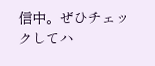信中。ぜひチェックしてハ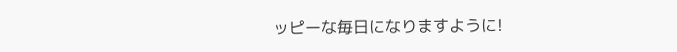ッピーな毎日になりますように!